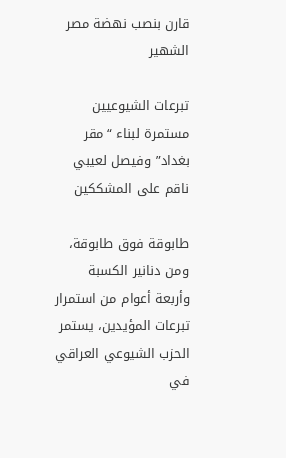قارن بنصب نهضة مصر الشهير

تبرعات الشيوعيين مستمرة لبناء “مقر بغداد” وفيصل لعيبي ناقم على المشككين

طابوقة فوق طابوقة، ومن دنانير الكسبة وأربعة أعوام من استمرار تبرعات المؤيدين، يستمر الحزب الشيوعي العراقي في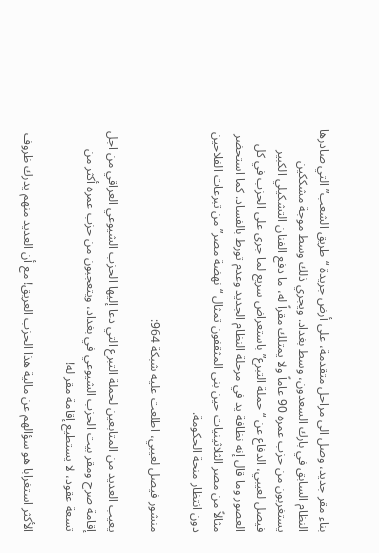بناء مقر جديد، وصل الى مراحل متقدمة، على أرض جريدة “طريق الشعب” التي صادرها النظام السابق في بارك السعدون، وسط بغداد. ويجري ذلك وسط موجة مشككين يستغربون من حزب عمره 90 عاماً ولا يمتلك مقراً له، ما دفع الفنان التشكيلي الكبير فيصل لعيبي، الدفاع عن “حملة التبرع” باستعراض سريع لما جرى على الحزب في كل العصور وما قال إنه نظافة يد في مرحلة النظام الجديد وعدم تورط بالفساد. كما استحضر مثالاً من مصر الثلاثينيات حين بنى المثقفون تمثال “نهضة مصر” من تبرعات الفلاحين دون انتظار منحة الحكومة.

منشور فيصل لعيبي، اطلعت عليه شبكة 964:

يعيب العديد من المتابعين لحملة التبرع التي دعا إليها الحزب الشيوعي العراقي من اجل إقامة صرح ومقر بيت الحزب الشيوعي في بغداد، ويتعجبون من حزب عمره أكثر من تسعة عقود، لا يستطيع إقامة مقر له!

الأكثر استغرابا هو سؤالهم عن مالية هذا الحزب العريق! مع أن العديد منهم يدرك ظروف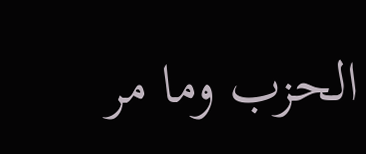الحزب وما مر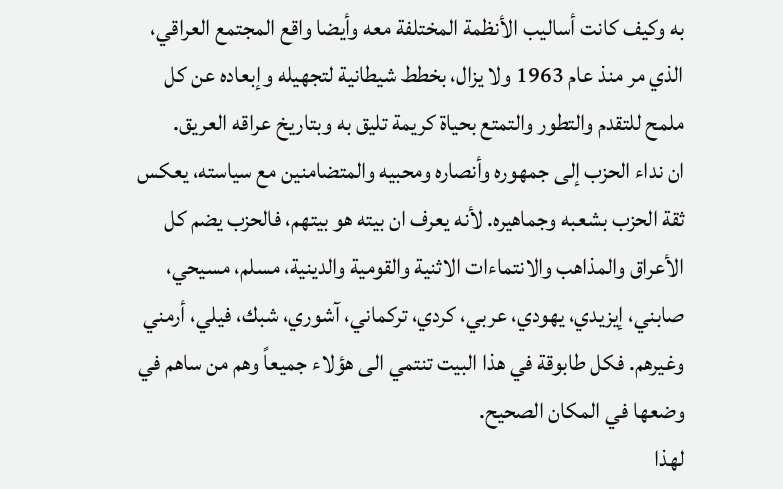به وكيف كانت أساليب الأنظمة المختلفة معه وأيضا واقع المجتمع العراقي، الذي مر منذ عام 1963 ولا يزال، بخطط شيطانية لتجهيله وإبعاده عن كل ملمح للتقدم والتطور والتمتع بحياة كريمة تليق به وبتاريخ عراقه العريق.
ان نداء الحزب إلى جمهوره وأنصاره ومحبيه والمتضامنين مع سياسته، يعكس ثقة الحزب بشعبه وجماهيره. لأنه يعرف ان بيته هو بيتهم، فالحزب يضم كل الأعراق والمذاهب والانتماءات الاثنية والقومية والدينية، مسلم، مسيحي، صابني، إيزيدي، يهودي، عربي، كردي، تركماني، آشوري، شبك، فيلي، أرمني وغيرهم. فكل طابوقة في هذا البيت تنتمي الى هؤلاء جميعاً وهم من ساهم في وضعها في المكان الصحيح.
لهذا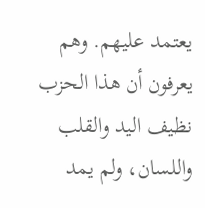يعتمد عليهم. وهم يعرفون أن هذا الحزب نظيف اليد والقلب واللسان، ولم يمد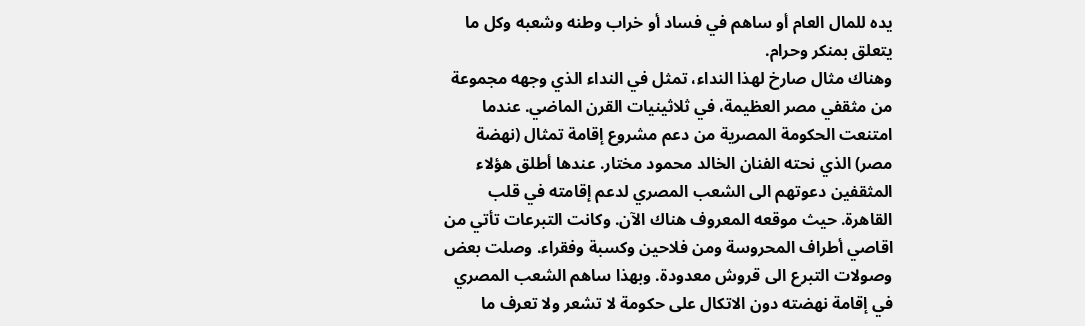يده للمال العام أو ساهم في فساد أو خراب وطنه وشعبه وكل ما يتعلق بمنكر وحرام.
وهناك مثال صارخ لهذا النداء، تمثل في النداء الذي وجهه مجموعة من مثقفي مصر العظيمة، في ثلاثينيات القرن الماضي. عندما امتنعت الحكومة المصرية من دعم مشروع إقامة تمثال (نهضة مصر) الذي نحته الفنان الخالد محمود مختار. عندها أطلق هؤلاء المثقفين دعوتهم الى الشعب المصري لدعم إقامته في قلب القاهرة. حيث موقعه المعروف هناك الآن. وكانت التبرعات تأتي من اقاصي أطراف المحروسة ومن فلاحين وكسبة وفقراء. وصلت بعض وصولات التبرع الى قروش معدودة. وبهذا ساهم الشعب المصري في إقامة نهضته دون الاتكال على حكومة لا تشعر ولا تعرف ما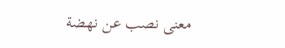معنى نصب عن نهضة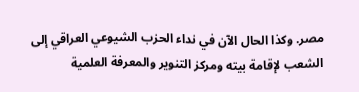مصر. وكذا الحال الآن في نداء الحزب الشيوعي العراقي إلى الشعب لإقامة بيته ومركز التنوير والمعرفة العلمية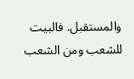والمستقبل. فالبيت للشعب ومن الشعب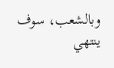وبالشعب، سوف ينتهي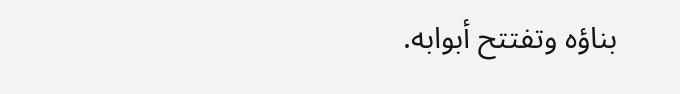بناؤه وتفتتح أبوابه.